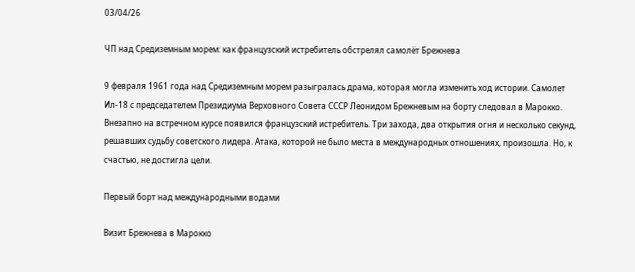03/04/26

ЧП над Средиземным морем: как французский истребитель обстрелял самолёт Брежнева

9 февраля 1961 года над Средиземным морем разыгралась драма, которая могла изменить ход истории. Самолет Ил-18 с председателем Президиума Верховного Совета СССР Леонидом Брежневым на борту следовал в Марокко. Внезапно на встречном курсе появился французский истребитель. Три захода, два открытия огня и несколько секунд, решавших судьбу советского лидера. Атака, которой не было места в международных отношениях, произошла. Но, к счастью, не достигла цели.

Первый борт над международными водами

Визит Брежнева в Марокко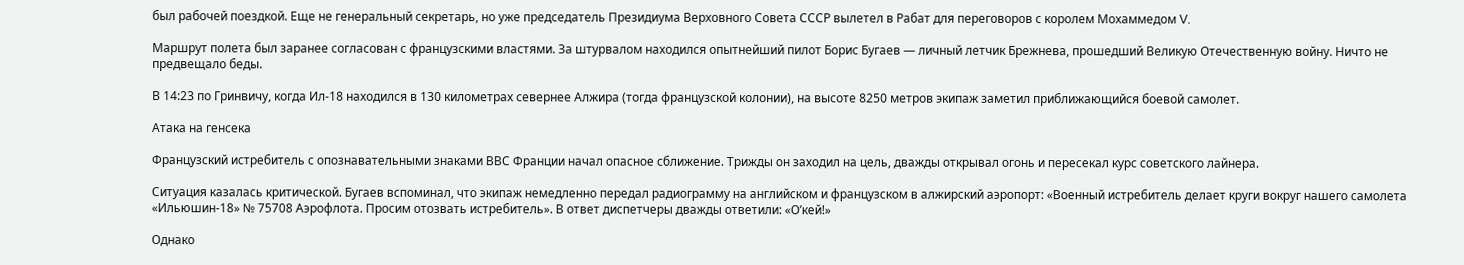был рабочей поездкой. Еще не генеральный секретарь, но уже председатель Президиума Верховного Совета СССР вылетел в Рабат для переговоров с королем Мохаммедом V.

Маршрут полета был заранее согласован с французскими властями. За штурвалом находился опытнейший пилот Борис Бугаев — личный летчик Брежнева, прошедший Великую Отечественную войну. Ничто не предвещало беды.

В 14:23 по Гринвичу, когда Ил-18 находился в 130 километрах севернее Алжира (тогда французской колонии), на высоте 8250 метров экипаж заметил приближающийся боевой самолет.

Атака на генсека

Французский истребитель с опознавательными знаками ВВС Франции начал опасное сближение. Трижды он заходил на цель, дважды открывал огонь и пересекал курс советского лайнера.

Ситуация казалась критической. Бугаев вспоминал, что экипаж немедленно передал радиограмму на английском и французском в алжирский аэропорт: «Военный истребитель делает круги вокруг нашего самолета «Ильюшин-18» № 75708 Аэрофлота. Просим отозвать истребитель». В ответ диспетчеры дважды ответили: «О’кей!»

Однако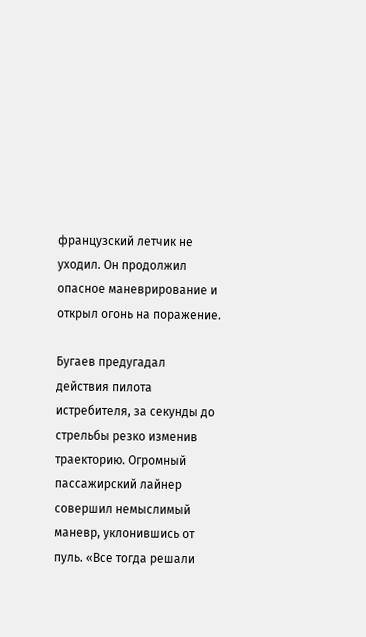французский летчик не уходил. Он продолжил опасное маневрирование и открыл огонь на поражение.

Бугаев предугадал действия пилота истребителя, за секунды до стрельбы резко изменив траекторию. Огромный пассажирский лайнер совершил немыслимый маневр, уклонившись от пуль. «Все тогда решали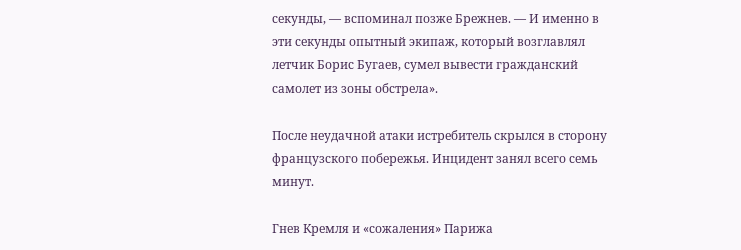секунды, — вспоминал позже Брежнев. — И именно в эти секунды опытный экипаж, который возглавлял летчик Борис Бугаев, сумел вывести гражданский самолет из зоны обстрела».

После неудачной атаки истребитель скрылся в сторону французского побережья. Инцидент занял всего семь минут.

Гнев Кремля и «сожаления» Парижа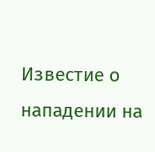Известие о нападении на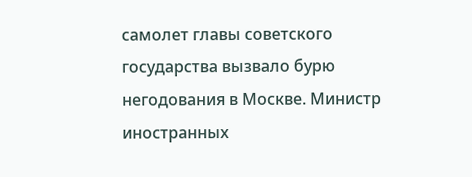самолет главы советского государства вызвало бурю негодования в Москве. Министр иностранных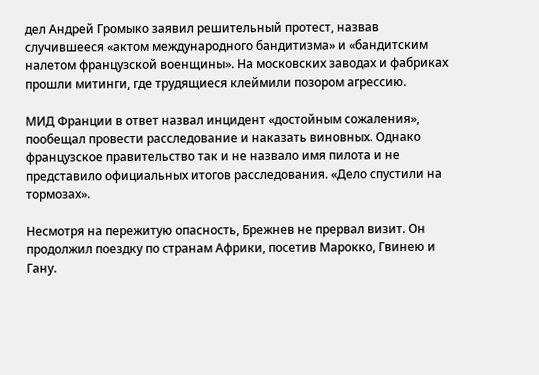дел Андрей Громыко заявил решительный протест, назвав случившееся «актом международного бандитизма» и «бандитским налетом французской военщины». На московских заводах и фабриках прошли митинги, где трудящиеся клеймили позором агрессию.

МИД Франции в ответ назвал инцидент «достойным сожаления», пообещал провести расследование и наказать виновных. Однако французское правительство так и не назвало имя пилота и не представило официальных итогов расследования. «Дело спустили на тормозах».

Несмотря на пережитую опасность, Брежнев не прервал визит. Он продолжил поездку по странам Африки, посетив Марокко, Гвинею и Гану.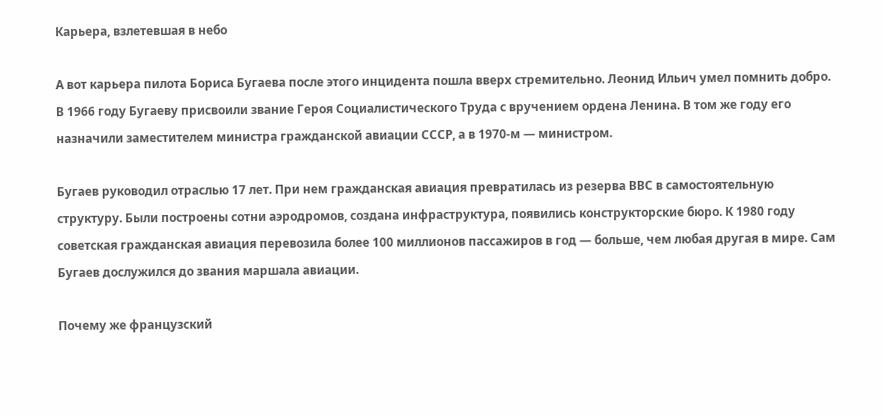Карьера, взлетевшая в небо

А вот карьера пилота Бориса Бугаева после этого инцидента пошла вверх стремительно. Леонид Ильич умел помнить добро. В 1966 году Бугаеву присвоили звание Героя Социалистического Труда с вручением ордена Ленина. В том же году его назначили заместителем министра гражданской авиации СССР, а в 1970-м — министром.

Бугаев руководил отраслью 17 лет. При нем гражданская авиация превратилась из резерва ВВС в самостоятельную структуру. Были построены сотни аэродромов, создана инфраструктура, появились конструкторские бюро. К 1980 году советская гражданская авиация перевозила более 100 миллионов пассажиров в год — больше, чем любая другая в мире. Сам Бугаев дослужился до звания маршала авиации.

Почему же французский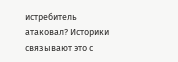истребитель атаковал? Историки связывают это с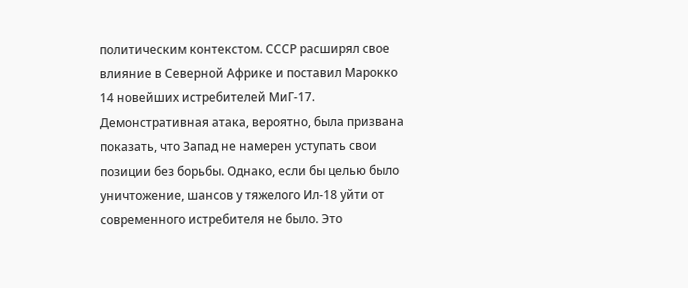политическим контекстом. СССР расширял свое влияние в Северной Африке и поставил Марокко 14 новейших истребителей МиГ-17. Демонстративная атака, вероятно, была призвана показать, что Запад не намерен уступать свои позиции без борьбы. Однако, если бы целью было уничтожение, шансов у тяжелого Ил-18 уйти от современного истребителя не было. Это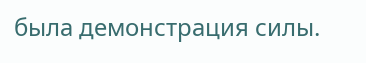была демонстрация силы.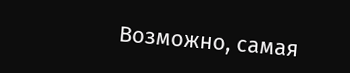Возможно, самая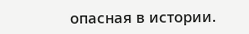опасная в истории.